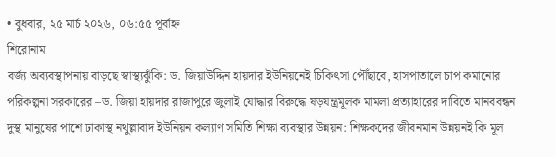• বুধবার, ২৫ মার্চ ২০২৬, ০৬:৫৫ পূর্বাহ্ন
শিরোনাম
বর্জ্য অব্যবস্থাপনায় বাড়ছে স্বাস্থ্যঝুঁকি: ড. জিয়াউদ্দিন হায়দার ইউনিয়নেই চিকিৎসা পৌঁছাবে, হাসপাতালে চাপ কমানোর পরিকল্পনা সরকারের –ড. জিয়া হায়দার রাজাপুরে জুলাই যোদ্ধার বিরুদ্ধে ষড়যন্ত্রমূলক মামলা প্রত্যাহারের দাবিতে মানববন্ধন দুস্থ মানুষের পাশে ঢাকাস্থ নথুল্লাবাদ ইউনিয়ন কল্যাণ সমিতি শিক্ষা ব্যবস্থার উন্নয়ন: শিক্ষকদের জীবনমান উন্নয়নই কি মূল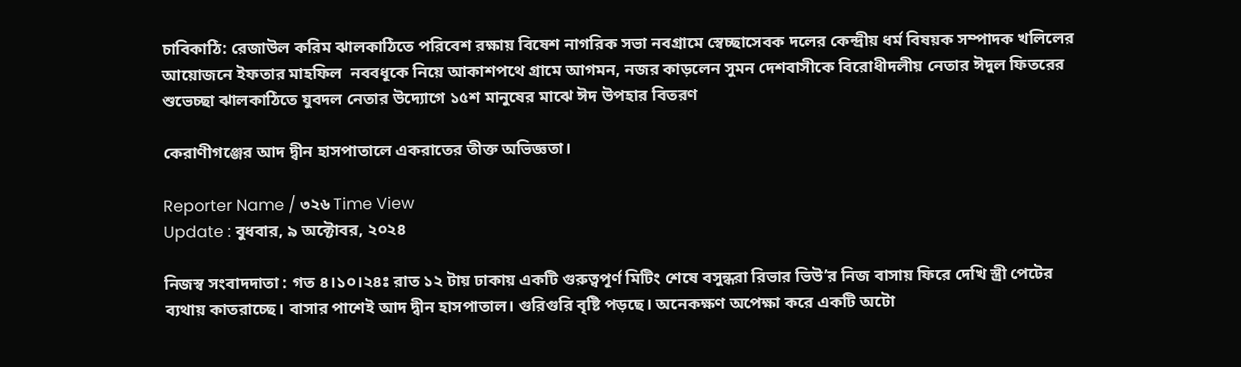চাবিকাঠি: রেজাউল করিম ঝালকাঠিতে পরিবেশ রক্ষায় বিষেশ নাগরিক সভা নবগ্রামে স্বেচ্ছাসেবক দলের কেন্দ্রীয় ধর্ম বিষয়ক সম্পাদক খলিলের আয়োজনে ইফতার মাহফিল  নববধূকে নিয়ে আকাশপথে গ্রামে আগমন, নজর কাড়লেন সুমন দেশবাসীকে বিরোধীদলীয় নেতার ঈদুল ফিতরের শুভেচ্ছা ঝালকাঠিতে যুবদল নেতার উদ্যোগে ১৫শ মানুষের মাঝে ঈদ উপহার বিতরণ

কেরাণীগঞ্জের আদ দ্বীন হাসপাতালে একরাতের তীক্ত অভিজ্ঞতা।

Reporter Name / ৩২৬ Time View
Update : বুধবার, ৯ অক্টোবর, ২০২৪

নিজস্ব সংবাদদাতা : গত ৪।১০।২৪ঃ রাত ১২ টায় ঢাকায় একটি গুরুত্বপূর্ণ মিটিং শেষে বসুন্ধরা রিভার ভিউ’র নিজ বাসায় ফিরে দেখি স্ত্রী পেটের ব্যথায় কাতরাচ্ছে। বাসার পাশেই আদ দ্বীন হাসপাতাল। গুরিগুরি বৃষ্টি পড়ছে। অনেকক্ষণ অপেক্ষা করে একটি অটো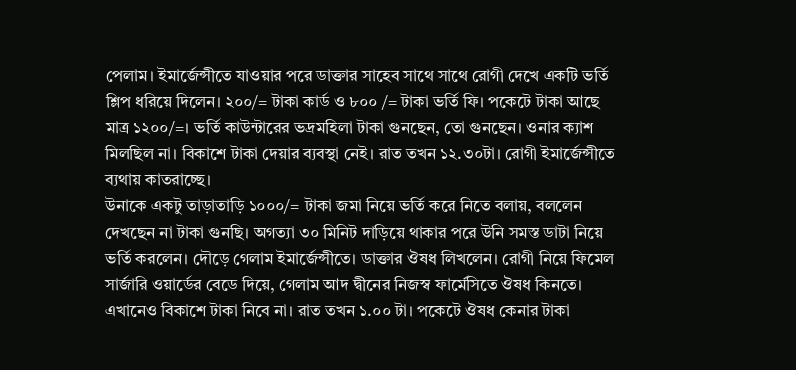পেলাম। ইমার্জেন্সীতে যাওয়ার পরে ডাক্তার সাহেব সাথে সাথে রোগী দেখে একটি ভর্তি শ্লিপ ধরিয়ে দিলেন। ২০০/= টাকা কার্ড ও ৮০০ /= টাকা ভর্তি ফি। পকেটে টাকা আছে মাত্র ১২০০/=। ভর্তি কাউন্টারের ভদ্রমহিলা টাকা গুনছেন, তো গুনছেন। ওনার ক্যাশ মিলছিল না। বিকাশে টাকা দেয়ার ব্যবস্থা নেই। রাত তখন ১২.৩০টা। রোগী ইমার্জেন্সীতে ব্যথায় কাতরাচ্ছে।
উনাকে একটু তাড়াতাড়ি ১০০০/= টাকা জমা নিয়ে ভর্তি করে নিতে বলায়, বললেন দেখছেন না টাকা গুনছি। অগত্যা ৩০ মিনিট দাড়িয়ে থাকার পরে উনি সমস্ত ডাটা নিয়ে ভর্তি করলেন। দৌড়ে গেলাম ইমার্জেন্সীতে। ডাক্তার ঔষধ লিখলেন। রোগী নিয়ে ফিমেল সার্জারি ওয়ার্ডের বেডে দিয়ে, গেলাম আদ দ্বীনের নিজস্ব ফার্মেসিতে ঔষধ কিনতে। এখানেও বিকাশে টাকা নিবে না। রাত তখন ১.০০ টা। পকেটে ঔষধ কেনার টাকা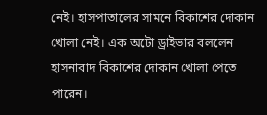নেই। হাসপাতালের সামনে বিকাশের দোকান খোলা নেই। এক অটো ড্রাইভার বললেন হাসনাবাদ বিকাশের দোকান খোলা পেতে পারেন।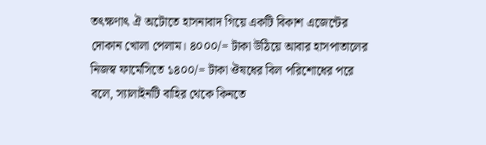তৎক্ষণাৎ ঐ অটোতে হাসনাবাদ গিয়ে একটি বিকাশ এজেন্টের দোকান খোলা পেলাম। ৪০০০/= টাকা উঠিয়ে আবার হাসপাতালের নিজস্ব ফার্মেসিতে ১৪০০/= টাকা ঔষধের বিল পরিশোধের পরে বলে, স্যালাইনটি বাহির থেকে কিনতে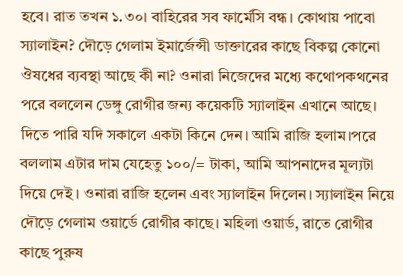হবে। রাত তখন ১.৩০। বাহিরের সব ফার্মেসি বন্ধ। কোথায় পাবো স্যালাইন? দৌড়ে গেলাম ইমার্জেন্সী ডাক্তারের কাছে বিকল্প কোনো ঔষধের ব্যবস্থা আছে কী না? ওনারা নিজেদের মধ্যে কথোপকথনের পরে বললেন ডেঙ্গু রোগীর জন্য কয়েকটি স্যালাইন এখানে আছে। দিতে পারি যদি সকালে একটা কিনে দেন। আমি রাজি হলাম।পরে বললাম এটার দাম যেহেতু ১০০/= টাকা, আমি আপনাদের মূল্যটা দিয়ে দেই । ওনারা রাজি হলেন এবং স্যালাইন দিলেন। স্যালাইন নিয়ে দৌড়ে গেলাম ওয়ার্ডে রোগীর কাছে। মহিলা ওয়ার্ড, রাতে রোগীর কাছে পুরুষ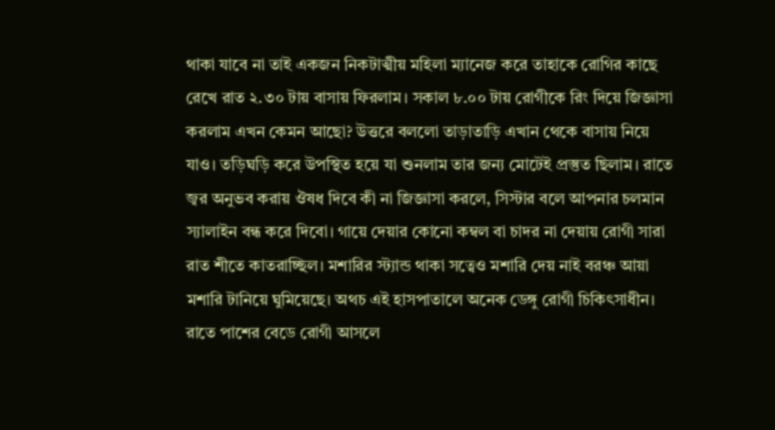থাকা যাবে না তাই একজন নিকটাত্মীয় মহিলা ম্যানেজ করে তাহাকে রোগির কাছে রেখে রাত ২.৩০ টায় বাসায় ফিরলাম। সকাল ৮.০০ টায় রোগীকে রিং দিয়ে জিজ্ঞাসা করলাম এখন কেমন আছো? উত্তরে বললো তাড়াতাড়ি এখান থেকে বাসায় নিয়ে যাও। তড়িঘড়ি করে উপস্থিত হয়ে যা শুনলাম তার জন্য মোটেই প্রস্তুত ছিলাম। রাতে জ্বর অনুভব করায় ঔষধ দিবে কী না জিজ্ঞাসা করলে, সিস্টার বলে আপনার চলমান স্যালাইন বন্ধ করে দিবো। গায়ে দেয়ার কোনো কম্বল বা চাদর না দেয়ায় রোগী সারা রাত শীতে কাতরাচ্ছিল। মশারির স্ট্যান্ড থাকা সত্বেও মশারি দেয় নাই বরঞ্চ আয়া মশারি টানিয়ে ঘুমিয়েছে। অথচ এই হাসপাতালে অনেক ডেঙ্গু রোগী চিকিৎসাধীন। রাতে পাশের বেডে রোগী আসলে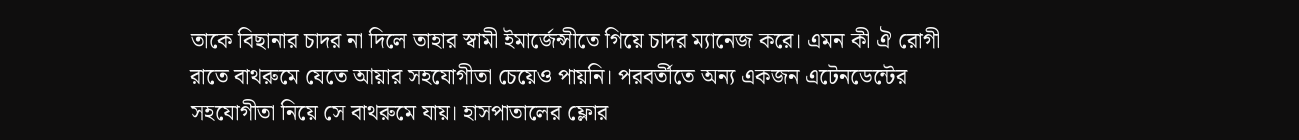তাকে বিছানার চাদর না দিলে তাহার স্বামী ইমার্জেন্সীতে গিয়ে চাদর ম্যানেজ করে। এমন কী ঐ রোগী রাতে বাথরুমে যেতে আয়ার সহযোগীতা চেয়েও পায়নি। পরবর্তীতে অন্য একজন এটেনডেন্টের সহযোগীতা নিয়ে সে বাথরুমে যায়। হাসপাতালের ফ্লোর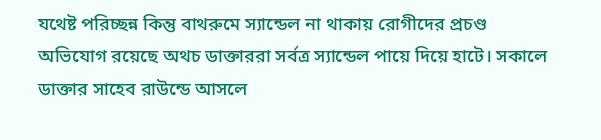যথেষ্ট পরিচ্ছন্ন কিন্তু বাথরুমে স্যান্ডেল না থাকায় রোগীদের প্রচণ্ড অভিযোগ রয়েছে অথচ ডাক্তাররা সর্বত্র স্যান্ডেল পায়ে দিয়ে হাটে। সকালে ডাক্তার সাহেব রাউন্ডে আসলে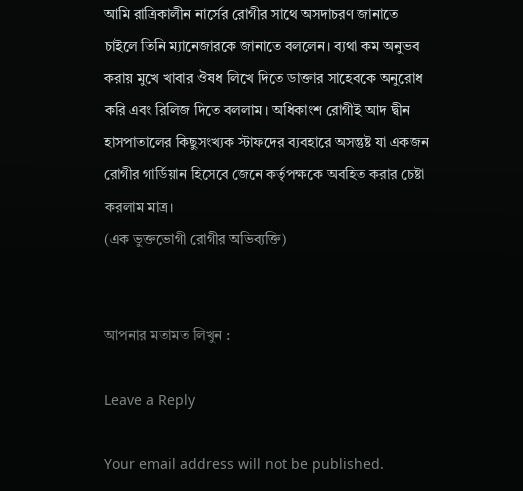আমি রাত্রিকালীন নার্সের রোগীর সাথে অসদাচরণ জানাতে চাইলে তিনি ম্যানেজারকে জানাতে বললেন। ব্যথা কম অনুভব করায় মুখে খাবার ঔষধ লিখে দিতে ডাক্তার সাহেবকে অনুরোধ করি এবং রিলিজ দিতে বললাম। অধিকাংশ রোগীই আদ দ্বীন হাসপাতালের কিছুসংখ্যক স্টাফদের ব্যবহারে অসন্তুষ্ট যা একজন রোগীর গার্ডিয়ান হিসেবে জেনে কর্তৃপক্ষকে অবহিত করার চেষ্টা করলাম মাত্র।
(এক ভুক্তভোগী রোগীর অভিব্যক্তি)


আপনার মতামত লিখুন :

Leave a Reply

Your email address will not be published.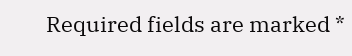Required fields are marked *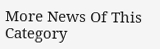More News Of This Category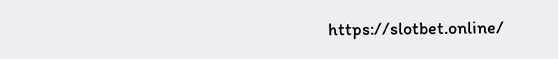https://slotbet.online/